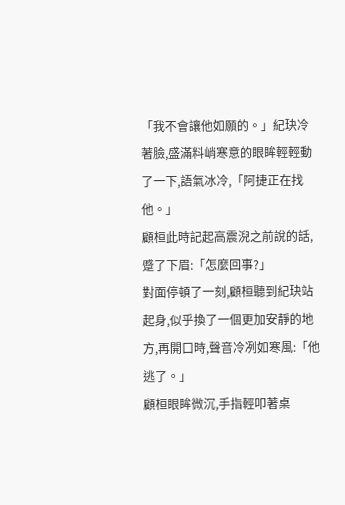「我不會讓他如願的。」紀玦冷著臉,盛滿料峭寒意的眼眸輕輕動了一下,語氣冰冷,「阿捷正在找他。」
顧桓此時記起高震淣之前說的話,蹙了下眉:「怎麼回事?」
對面停頓了一刻,顧桓聽到紀玦站起身,似乎換了一個更加安靜的地方,再開口時,聲音冷冽如寒風:「他逃了。」
顧桓眼眸微沉,手指輕叩著桌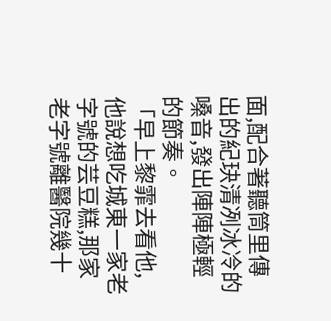面,配合著聽筒里傳出的紀玦清冽冰冷的嗓音,發出陣陣極輕的節奏。
「早上黎霏去看他,他說想吃城東一家老字號的芸豆糕,那家老字號離醫院幾十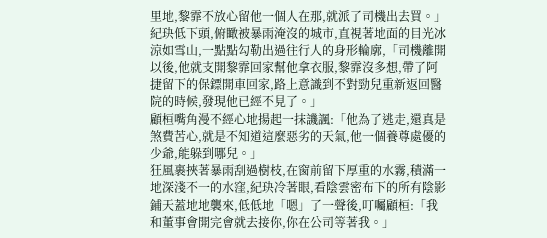里地,黎霏不放心留他一個人在那,就派了司機出去買。」紀玦低下頭,俯瞰被暴雨淹沒的城市,直視著地面的目光冰涼如雪山,一點點勾勒出過往行人的身形輪廓,「司機離開以後,他就支開黎霏回家幫他拿衣服,黎霏沒多想,帶了阿捷留下的保鏢開車回家,路上意識到不對勁兒重新返回醫院的時候,發現他已經不見了。」
顧桓嘴角漫不經心地揚起一抹譏諷:「他為了逃走,還真是煞費苦心,就是不知道這麼惡劣的天氣,他一個養尊處優的少爺,能躲到哪兒。」
狂風裹挾著暴雨刮過樹枝,在窗前留下厚重的水霧,積滿一地深淺不一的水窪,紀玦冷著眼,看陰雲密布下的所有陰影鋪天蓋地地襲來,低低地「嗯」了一聲後,叮囑顧桓:「我和董事會開完會就去接你,你在公司等著我。」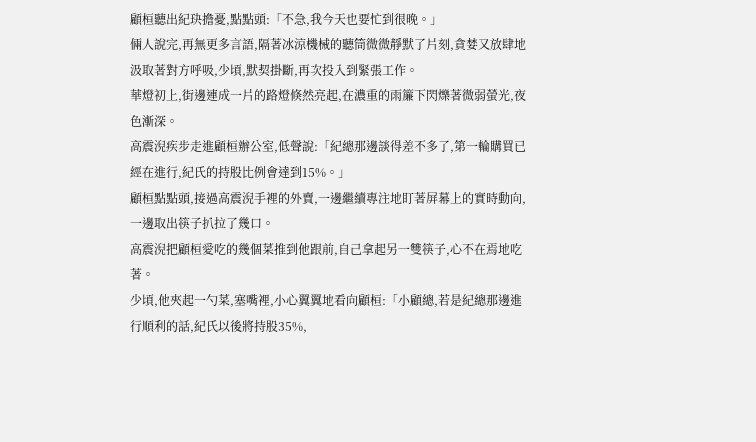顧桓聽出紀玦擔憂,點點頭:「不急,我今天也要忙到很晚。」
倆人說完,再無更多言語,隔著冰涼機械的聽筒微微靜默了片刻,貪婪又放肆地汲取著對方呼吸,少頃,默契掛斷,再次投入到緊張工作。
華燈初上,街邊連成一片的路燈倏然亮起,在濃重的雨簾下閃爍著微弱螢光,夜色漸深。
高震淣疾步走進顧桓辦公室,低聲說:「紀總那邊談得差不多了,第一輪購買已經在進行,紀氏的持股比例會達到15%。」
顧桓點點頭,接過高震淣手裡的外賣,一邊繼續專注地盯著屏幕上的實時動向,一邊取出筷子扒拉了幾口。
高震淣把顧桓愛吃的幾個菜推到他跟前,自己拿起另一雙筷子,心不在焉地吃著。
少頃,他夾起一勺菜,塞嘴裡,小心翼翼地看向顧桓:「小顧總,若是紀總那邊進行順利的話,紀氏以後將持股35%,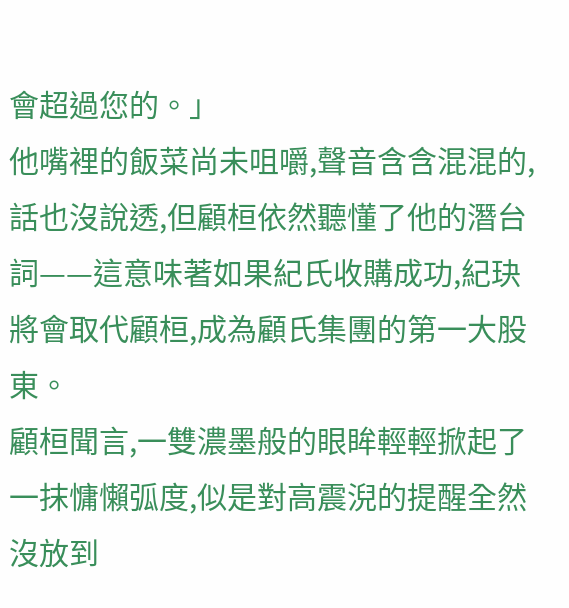會超過您的。」
他嘴裡的飯菜尚未咀嚼,聲音含含混混的,話也沒說透,但顧桓依然聽懂了他的潛台詞——這意味著如果紀氏收購成功,紀玦將會取代顧桓,成為顧氏集團的第一大股東。
顧桓聞言,一雙濃墨般的眼眸輕輕掀起了一抹慵懶弧度,似是對高震淣的提醒全然沒放到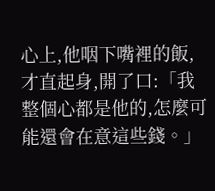心上,他咽下嘴裡的飯,才直起身,開了口:「我整個心都是他的,怎麼可能還會在意這些錢。」